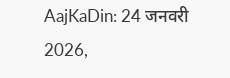AajKaDin: 24 जनवरी 2026,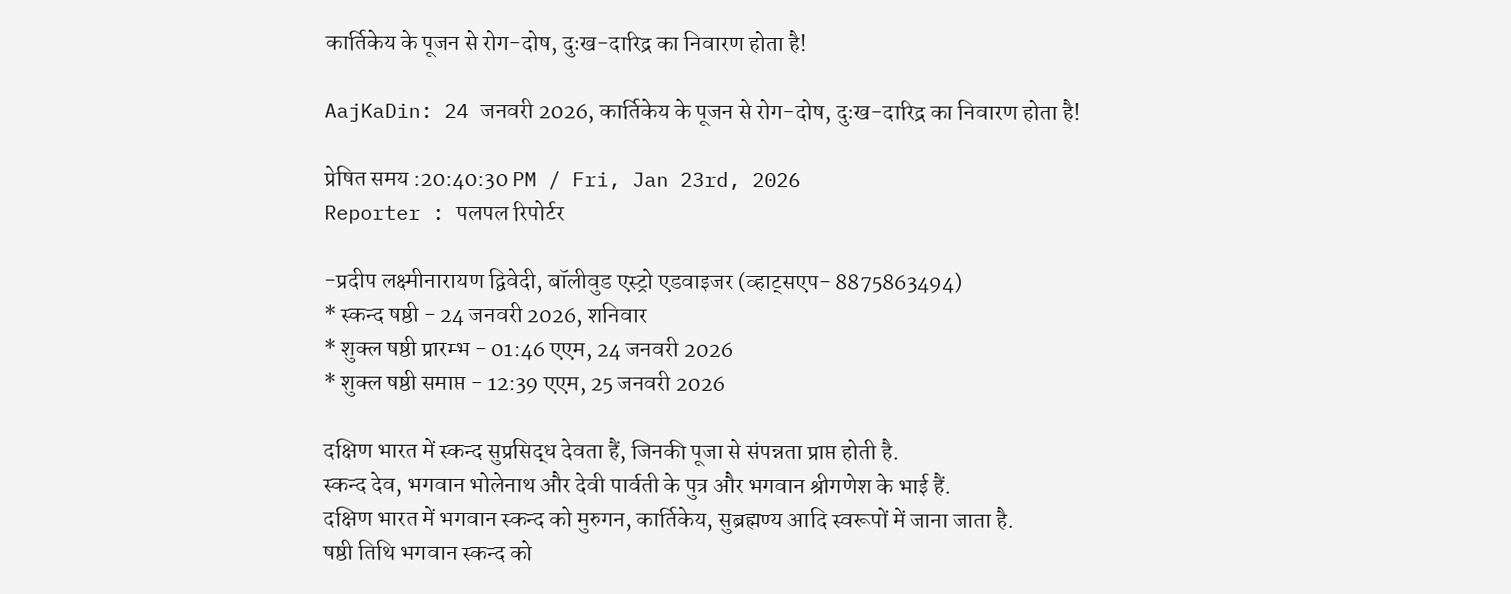कार्तिकेय के पूजन से रोग-दोष, दुःख-दारिद्र का निवारण होता है!

AajKaDin: 24 जनवरी 2026, कार्तिकेय के पूजन से रोग-दोष, दुःख-दारिद्र का निवारण होता है!

प्रेषित समय :20:40:30 PM / Fri, Jan 23rd, 2026
Reporter : पलपल रिपोर्टर

-प्रदीप लक्ष्मीनारायण द्विवेदी, बॉलीवुड एस्ट्रो एडवाइजर (व्हाट्सएप- 8875863494)
* स्कन्द षष्ठी - 24 जनवरी 2026, शनिवार
* शुक्ल षष्ठी प्रारम्भ - 01:46 एएम, 24 जनवरी 2026
* शुक्ल षष्ठी समाप्त - 12:39 एएम, 25 जनवरी 2026

दक्षिण भारत में स्कन्द सुप्रसिद्ध देवता हैं, जिनकी पूजा से संपन्नता प्राप्त होती है.
स्कन्द देव, भगवान भोलेनाथ और देवी पार्वती के पुत्र और भगवान श्रीगणेश के भाई हैं.
दक्षिण भारत में भगवान स्कन्द को मुरुगन, कार्तिकेय, सुब्रह्मण्य आदि स्वरूपों में जाना जाता है.
षष्ठी तिथि भगवान स्कन्द को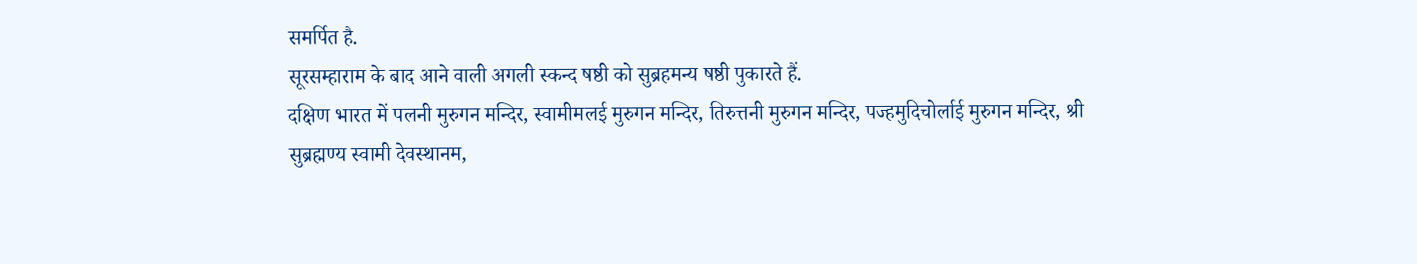समर्पित है.
सूरसम्हाराम के बाद आने वाली अगली स्कन्द षष्ठी को सुब्रहमन्य षष्ठी पुकारते हैं.
दक्षिण भारत में पलनी मुरुगन मन्दिर, स्वामीमलई मुरुगन मन्दिर, तिरुत्तनी मुरुगन मन्दिर, पज्हमुदिचोर्लाई मुरुगन मन्दिर, श्री सुब्रह्मण्य स्वामी देवस्थानम,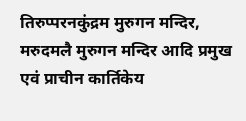तिरुप्परनकुंद्रम मुरुगन मन्दिर, मरुदमलै मुरुगन मन्दिर आदि प्रमुख एवं प्राचीन कार्तिकेय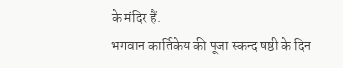के मंदिर हैं.
भगवान कार्तिकेय की पूजा स्कन्द षष्ठी के दिन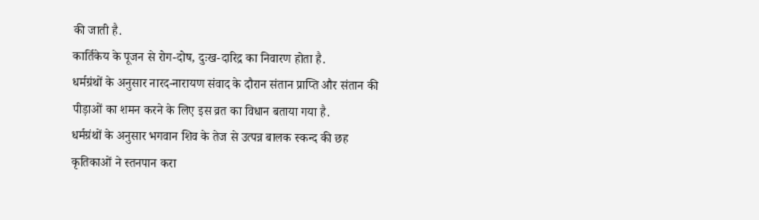की जाती है.
कार्तिकेय के पूजन से रोग-दोष, दुःख-दारिद्र का निवारण होता है.
धर्मग्रंथों के अनुसार नारद-नारायण संवाद के दौरान संतान प्राप्ति और संतान की पीड़ाओं का शमन करने के लिए इस व्रत का विधान बताया गया है.
धर्मग्रंथों के अनुसार भगवान शिव के तेज से उत्पन्न बालक स्कन्द की छह कृतिकाओं ने स्तनपान करा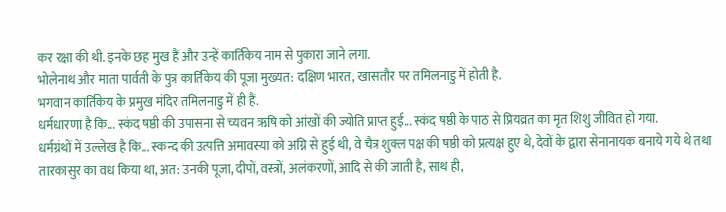कर रक्षा की थी. इनके छह मुख हैं और उन्हें कार्तिकेय नाम से पुकारा जाने लगा.
भोलेनाथ और माता पार्वती के पुत्र कार्तिकेय की पूजा मुख्यत: दक्षिण भारत, खासतौर पर तमिलनाडु में होती है.
भगवान कार्तिकेय के प्रमुख मंदिर तमिलनाडु में ही हैं.
धर्मधारणा है कि... स्कंद षष्ठी की उपासना से च्यवन ऋषि को आंखों की ज्योति प्राप्त हुई... स्कंद षष्ठी के पाठ से प्रियव्रत का मृत शिशु जीवित हो गया.
धर्मग्रंथों में उल्लेख है कि... स्कन्द की उत्पत्ति अमावस्या को अग्नि से हुई थी, वे चैत्र शुक्ल पक्ष की षष्ठी को प्रत्यक्ष हुए थे, देवों के द्वारा सेनानायक बनाये गये थे तथा तारकासुर का वध किया था, अत: उनकी पूजा, दीपों, वस्त्रों, अलंकरणों, आदि से की जाती है, साथ ही,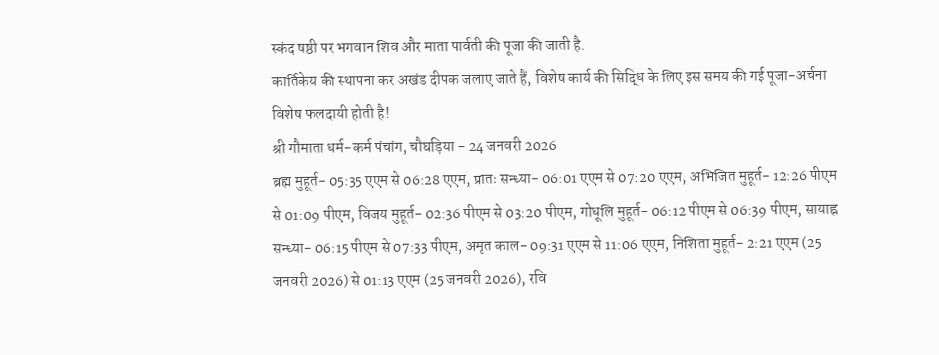स्कंद षष्ठी पर भगवान शिव और माता पार्वती की पूजा की जाती है.
कार्तिकेय की स्थापना कर अखंड दीपक जलाए जाते हैं, विशेष कार्य की सिद्धि के लिए इस समय की गई पूजा-अर्चना विशेष फलदायी होती है!
श्री गौमाता धर्म-कर्म पंचांग, चौघड़िया - 24 जनवरी 2026
ब्रह्म मुहूर्त- 05:35 एएम से 06:28 एएम, प्रातः सन्ध्या- 06:01 एएम से 07:20 एएम, अभिजित मुहूर्त- 12:26 पीएम से 01:09 पीएम, विजय मुहूर्त- 02:36 पीएम से 03:20 पीएम, गोधूलि मुहूर्त- 06:12 पीएम से 06:39 पीएम, सायाह्न सन्ध्या- 06:15 पीएम से 07:33 पीएम, अमृत काल- 09:31 एएम से 11:06 एएम, निशिता मुहूर्त- 2:21 एएम (25 जनवरी 2026) से 01:13 एएम (25 जनवरी 2026), रवि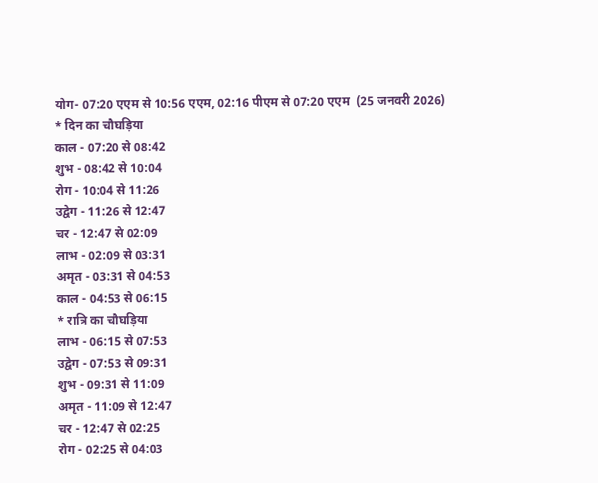योग- 07:20 एएम से 10:56 एएम, 02:16 पीएम से 07:20 एएम  (25 जनवरी 2026)
* दिन का चौघड़िया
काल - 07:20 से 08:42
शुभ - 08:42 से 10:04
रोग - 10:04 से 11:26
उद्वेग - 11:26 से 12:47
चर - 12:47 से 02:09
लाभ - 02:09 से 03:31
अमृत - 03:31 से 04:53
काल - 04:53 से 06:15
* रात्रि का चौघड़िया
लाभ - 06:15 से 07:53
उद्वेग - 07:53 से 09:31
शुभ - 09:31 से 11:09
अमृत - 11:09 से 12:47
चर - 12:47 से 02:25
रोग - 02:25 से 04:03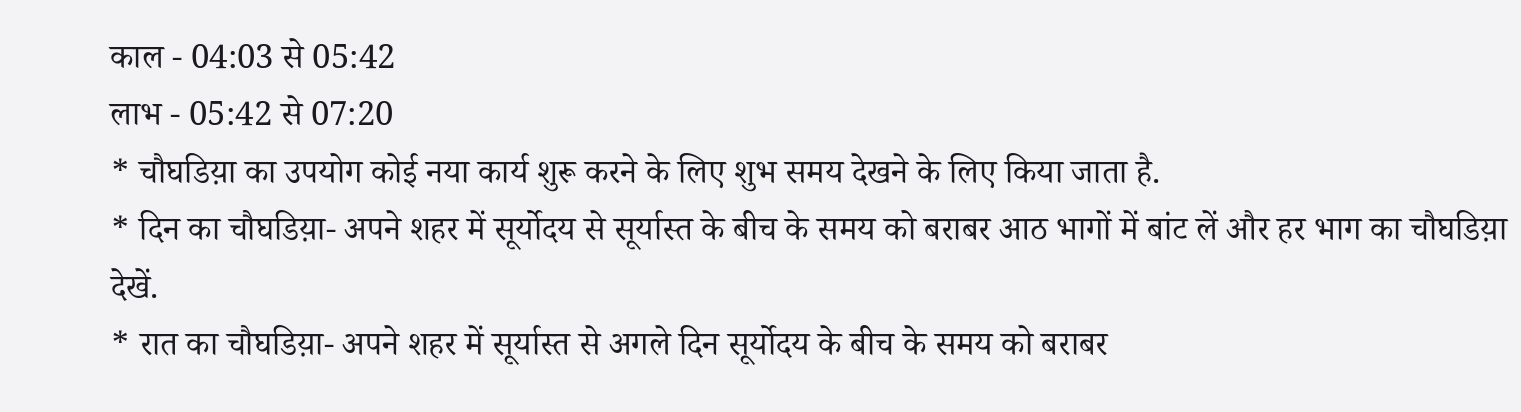काल - 04:03 से 05:42
लाभ - 05:42 से 07:20
* चौघडिय़ा का उपयोग कोई नया कार्य शुरू करने के लिए शुभ समय देखने के लिए किया जाता है.
* दिन का चौघडिय़ा- अपने शहर में सूर्योदय से सूर्यास्त के बीच के समय को बराबर आठ भागों में बांट लें और हर भाग का चौघडिय़ा देखें.
* रात का चौघडिय़ा- अपने शहर में सूर्यास्त से अगले दिन सूर्योदय के बीच के समय को बराबर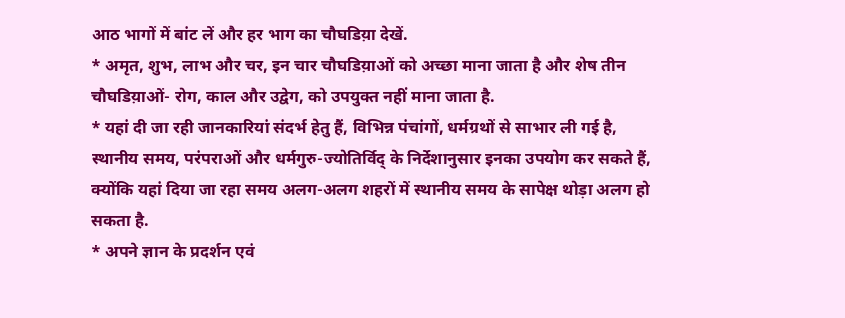आठ भागों में बांट लें और हर भाग का चौघडिय़ा देखें.
* अमृत, शुभ, लाभ और चर, इन चार चौघडिय़ाओं को अच्छा माना जाता है और शेष तीन चौघडिय़ाओं- रोग, काल और उद्वेग, को उपयुक्त नहीं माना जाता है.
* यहां दी जा रही जानकारियां संदर्भ हेतु हैं, विभिन्न पंचांगों, धर्मग्रथों से साभार ली गई है, स्थानीय समय, परंपराओं और धर्मगुरु-ज्योतिर्विद् के निर्देशानुसार इनका उपयोग कर सकते हैं, क्योंकि यहां दिया जा रहा समय अलग-अलग शहरों में स्थानीय समय के सापेक्ष थोड़ा अलग हो सकता है.
* अपने ज्ञान के प्रदर्शन एवं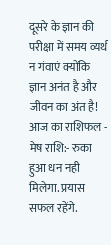दूसरे के ज्ञान की परीक्षा में समय व्यर्थ न गंवाएं क्योंकि ज्ञान अनंत है और जीवन का अंत है!
आज का राशिफल -
मेष राशि:- रुका हुआ धन नही मिलेगा. प्रयास सफल रहेंगे.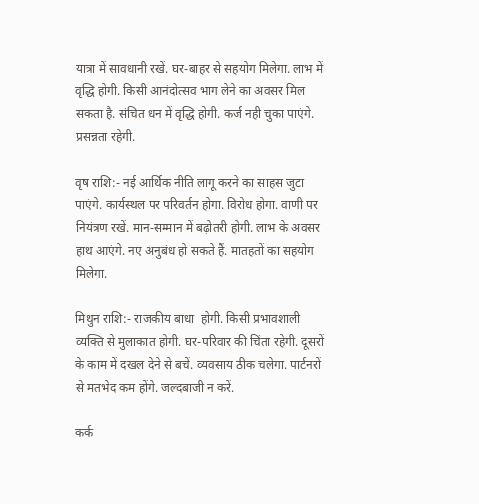यात्रा में सावधानी रखें. घर-बाहर से सहयोग मिलेगा. लाभ में वृद्धि होगी. किसी आनंदोत्सव भाग लेने का अवसर मिल सकता है. संचित धन में वृद्धि होगी. कर्ज नही चुका पाएंगे. प्रसन्नता रहेगी.

वृष राशि:- नई आर्थिक नीति लागू करने का साहस जुटा पाएंगे. कार्यस्थल पर परिवर्तन होगा. विरोध होगा. वाणी पर नियंत्रण रखें. मान-सम्मान में बढ़ोतरी होगी. लाभ के अवसर हाथ आएंगे. नए अनुबंध हो सकते हैं. मातहतों का सहयोग मिलेगा.

मिथुन राशि:- राजकीय बाधा  होगी. किसी प्रभावशाली व्यक्ति से मुलाकात होगी. घर-परिवार की चिंता रहेगी. दूसरों के काम में दखल देने से बचें. व्यवसाय ठीक चलेगा. पार्टनरों से मतभेद कम होंगे. जल्दबाजी न करें.

कर्क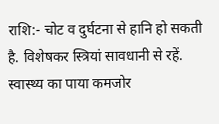राशि:- चोट व दुर्घटना से हानि हो सकती है. विशेषकर स्त्रियां सावधानी से रहें. स्वास्थ्य का पाया कमजोर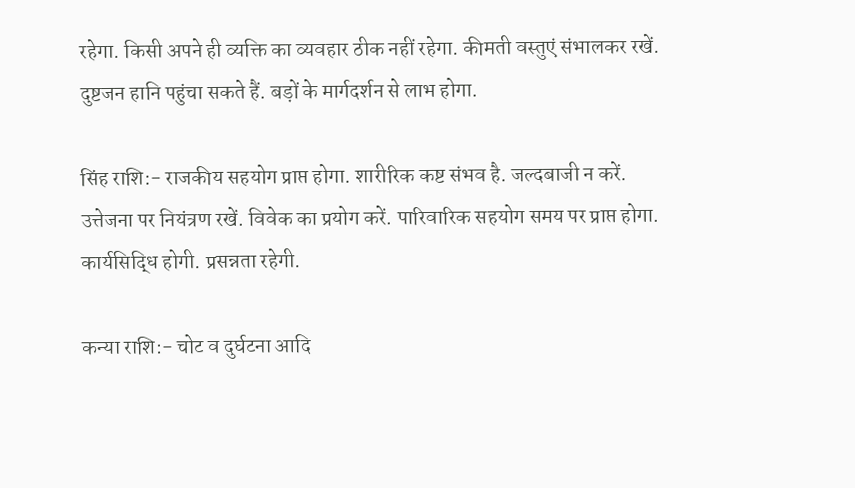रहेगा. किसी अपने ही व्यक्ति का व्यवहार ठीक नहीं रहेगा. कीमती वस्तुएं संभालकर रखें. दुष्टजन हानि पहुंचा सकते हैं. बड़ों के मार्गदर्शन से लाभ होगा.

सिंह राशि:- राजकीय सहयोग प्राप्त होगा. शारीरिक कष्ट संभव है. जल्दबाजी न करें. उत्तेजना पर नियंत्रण रखें. विवेक का प्रयोग करें. पारिवारिक सहयोग समय पर प्राप्त होगा. कार्यसिद्धि होगी. प्रसन्नता रहेगी.

कन्या राशि:- चोट व दुर्घटना आदि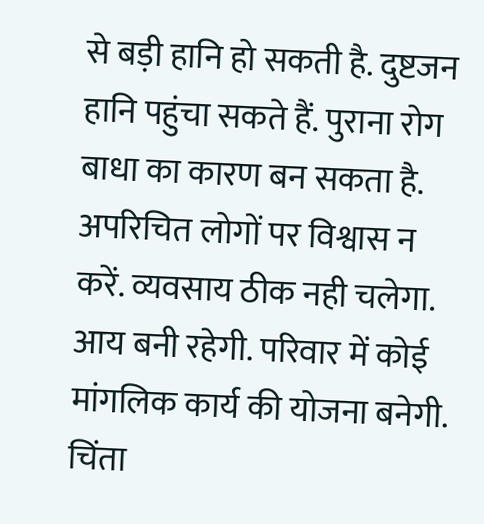से बड़ी हानि हो सकती है. दुष्टजन हानि पहुंचा सकते हैं. पुराना रोग बाधा का कारण बन सकता है. अपरिचित लोगों पर विश्वास न करें. व्यवसाय ठीक नही चलेगा. आय बनी रहेगी. परिवार में कोई मांगलिक कार्य की योजना बनेगी. चिंता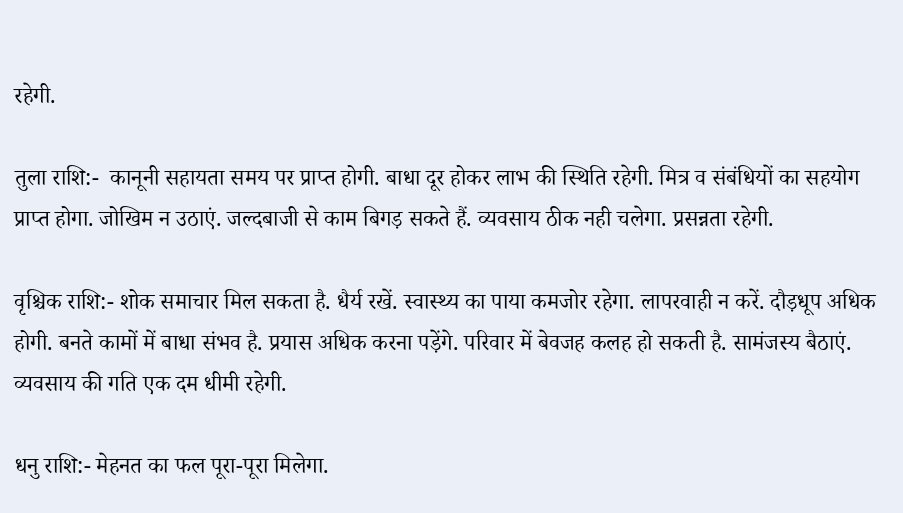रहेगी.

तुला राशि:-  कानूनी सहायता समय पर प्राप्त होगी. बाधा दूर होकर लाभ की स्थिति रहेगी. मित्र व संबंधियों का सहयोग प्राप्त होगा. जोखिम न उठाएं. जल्दबाजी से काम बिगड़ सकते हैं. व्यवसाय ठीक नही चलेगा. प्रसन्नता रहेगी.

वृश्चिक राशि:- शोक समाचार मिल सकता है. धैर्य रखें. स्वास्थ्य का पाया कमजोर रहेगा. लापरवाही न करें. दौड़धूप अधिक होगी. बनते कामों में बाधा संभव है. प्रयास अधिक करना पड़ेंगे. परिवार में बेवजह कलह हो सकती है. सामंजस्य बैठाएं. व्यवसाय की गति एक दम धीमी रहेगी.

धनु राशि:- मेहनत का फल पूरा-पूरा मिलेगा.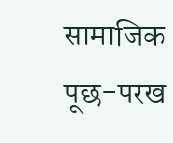सामाजिक पूछ-परख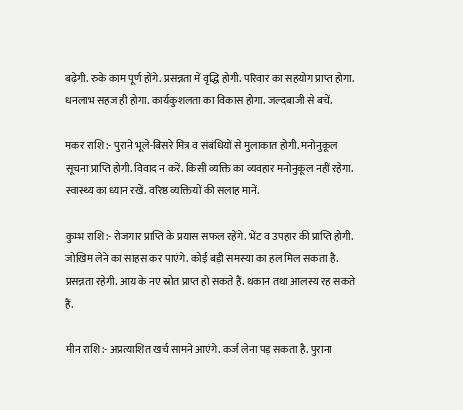बढ़ेगी. रुके काम पूर्ण होंगे. प्रसन्नता में वृद्धि होगी. परिवार का सहयोग प्राप्त होगा. धनलाभ सहज ही होगा. कार्यकुशलता का विकास होगा. जल्दबाजी से बचें.

मकर राशि:- पुराने भूले-बिसरे मित्र व संबंधियों से मुलाकात होगी. मनोनुकूल सूचना प्राप्ति होगी. विवाद न करें. किसी व्यक्ति का व्यवहार मनोनुकूल नहीं रहेगा. स्वास्थ्य का ध्यान रखें. वरिष्ठ व्यक्तियों की सलाह मानें.

कुम्भ राशि:- रोजगार प्राप्ति के प्रयास सफल रहेंगे. भेंट व उपहार की प्राप्ति होगी. जोखिम लेने का साहस कर पाएंगे. कोई बड़ी समस्या का हल मिल सकता है. प्रसन्नता रहेगी. आय के नए स्रोत प्राप्त हो सकते हैं. थकान तथा आलस्य रह सकते हैं.

मीन राशि:- अप्रत्याशित खर्च सामने आएंगे. कर्ज लेना पड़ सकता है. पुराना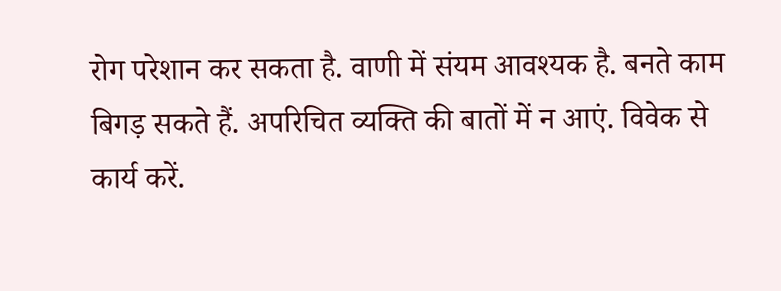रोग परेशान कर सकता है. वाणी में संयम आवश्यक है. बनते काम बिगड़ सकते हैं. अपरिचित व्यक्ति की बातों में न आएं. विवेक से कार्य करें.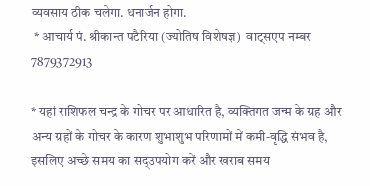व्यवसाय ठीक चलेगा. धनार्जन होगा.
 * आचार्य पं. श्रीकान्त पटैरिया (ज्योतिष विशेषज्ञ)  वाट्सएप नम्बर 7879372913

* यहां राशिफल चन्द्र के गोचर पर आधारित है, व्यक्तिगत जन्म के ग्रह और अन्य ग्रहों के गोचर के कारण शुभाशुभ परिणामों में कमी-वृद्धि संभव है, इसलिए अच्छे समय का सद्उपयोग करें और खराब समय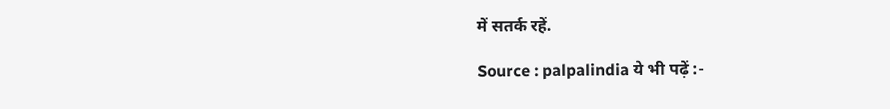में सतर्क रहें.

Source : palpalindia ये भी पढ़ें :-